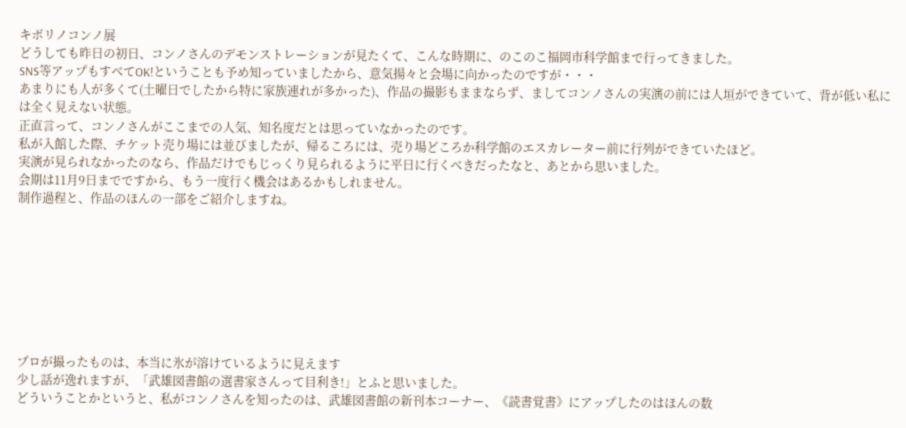キボリノコンノ展
どうしても昨日の初日、コンノさんのデモンストレーションが見たくて、こんな時期に、のこのこ福岡市科学館まで行ってきました。
SNS等アップもすべてOK!ということも予め知っていましたから、意気揚々と会場に向かったのですが・・・
あまりにも人が多くて(土曜日でしたから特に家族連れが多かった)、作品の撮影もままならず、ましてコンノさんの実演の前には人垣ができていて、背が低い私には全く見えない状態。
正直言って、コンノさんがここまでの人気、知名度だとは思っていなかったのです。
私が入館した際、チケット売り場には並びましたが、帰るころには、売り場どころか科学館のエスカレーター前に行列ができていたほど。
実演が見られなかったのなら、作品だけでもじっくり見られるように平日に行くべきだったなと、あとから思いました。
会期は11月9日までですから、もう一度行く機会はあるかもしれません。
制作過程と、作品のほんの一部をご紹介しますね。








プロが撮ったものは、本当に氷が溶けているように見えます
少し話が逸れますが、「武雄図書館の選書家さんって目利き!」とふと思いました。
どういうことかというと、私がコンノさんを知ったのは、武雄図書館の新刊本コーナー、《読書覚書》にアップしたのはほんの数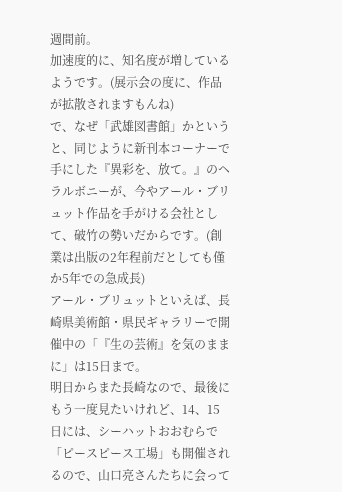週間前。
加速度的に、知名度が増しているようです。(展示会の度に、作品が拡散されますもんね)
で、なぜ「武雄図書館」かというと、同じように新刊本コーナーで手にした『異彩を、放て。』のヘラルボニーが、今やアール・ブリュット作品を手がける会社として、破竹の勢いだからです。(創業は出版の2年程前だとしても僅か5年での急成長)
アール・ブリュットといえば、長崎県美術館・県民ギャラリーで開催中の「『生の芸術』を気のままに」は15日まで。
明日からまた長崎なので、最後にもう一度見たいけれど、14、15日には、シーハットおおむらで「ピースピース工場」も開催されるので、山口亮さんたちに会って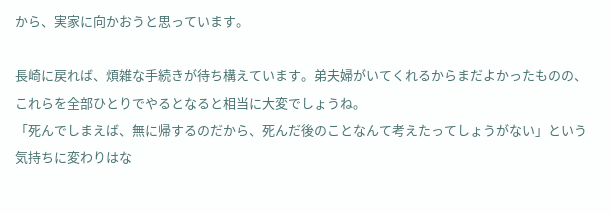から、実家に向かおうと思っています。

長崎に戻れば、煩雑な手続きが待ち構えています。弟夫婦がいてくれるからまだよかったものの、これらを全部ひとりでやるとなると相当に大変でしょうね。
「死んでしまえば、無に帰するのだから、死んだ後のことなんて考えたってしょうがない」という気持ちに変わりはな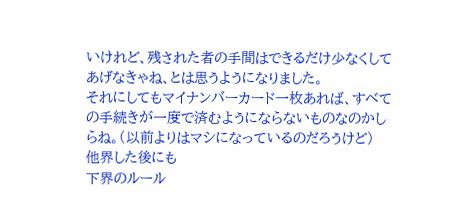いけれど、残された者の手間はできるだけ少なくしてあげなきゃね、とは思うようになりました。
それにしてもマイナンバーカード一枚あれば、すべての手続きが一度で済むようにならないものなのかしらね。(以前よりはマシになっているのだろうけど)
他界した後にも
下界のルール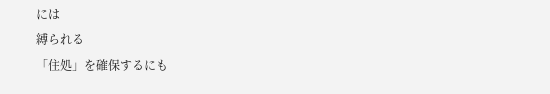には
縛られる
「住処」を確保するにも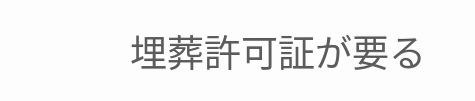埋葬許可証が要る